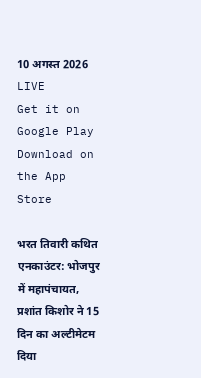10 अगस्त 2026
LIVE
Get it on Google Play Download on the App Store

भरत तिवारी कथित एनकाउंटर: भोजपुर में महापंचायत, प्रशांत किशोर ने 15 दिन का अल्टीमेटम दिया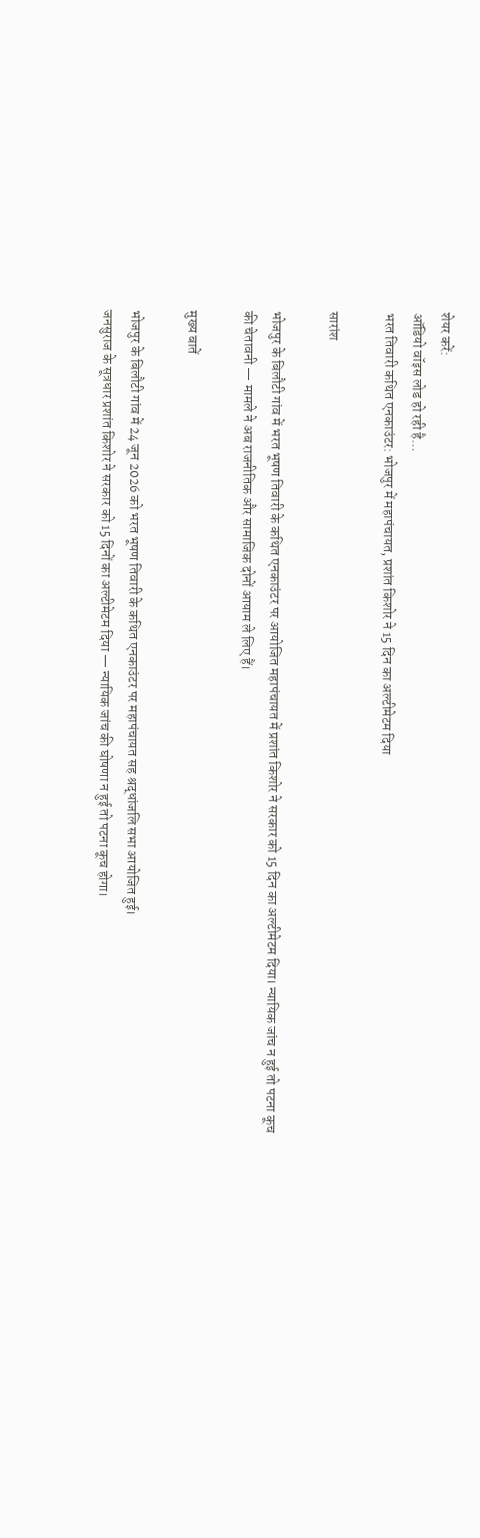शेयर करें:
ऑडियो वॉइस लोड हो रही है…
भरत तिवारी कथित एनकाउंटर: भोजपुर में महापंचायत, प्रशांत किशोर ने 15 दिन का अल्टीमेटम दिया

सारांश

भोजपुर के बिलौटी गांव में भरत भूषण तिवारी के कथित एनकाउंटर पर आयोजित महापंचायत में प्रशांत किशोर ने सरकार को 15 दिन का अल्टीमेटम दिया। न्यायिक जांच न हुई तो पटना कूच की चेतावनी — मामले ने अब राजनीतिक और सामाजिक दोनों आयाम ले लिए हैं।

मुख्य बातें

भोजपुर के बिलौटी गांव में 24 जून 2026 को भरत भूषण तिवारी के कथित एनकाउंटर पर महापंचायत सह श्रद्धांजलि सभा आयोजित हुई।
जनसुराज के सूत्रधार प्रशांत किशोर ने सरकार को 15 दिनों का अल्टीमेटम दिया — न्यायिक जांच की घोषणा न हुई तो पटना कूच होगा।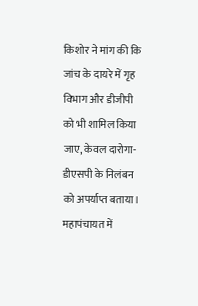किशोर ने मांग की कि जांच के दायरे में गृह विभाग और डीजीपी को भी शामिल किया जाए, केवल दारोगा-डीएसपी के निलंबन को अपर्याप्त बताया।
महापंचायत में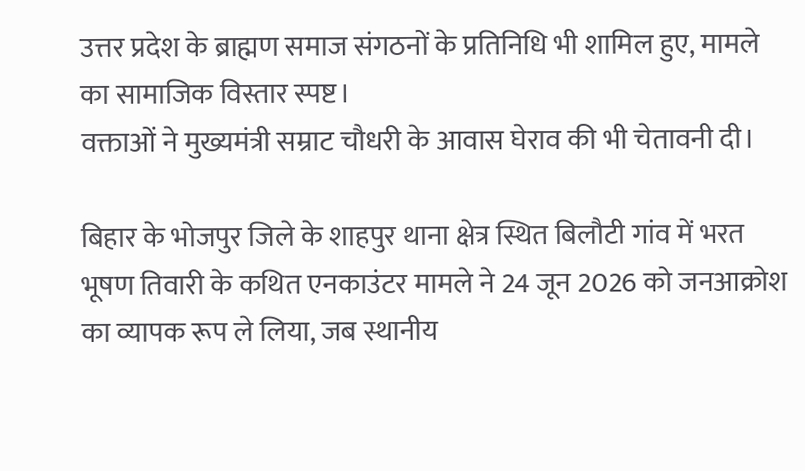उत्तर प्रदेश के ब्राह्मण समाज संगठनों के प्रतिनिधि भी शामिल हुए, मामले का सामाजिक विस्तार स्पष्ट।
वक्ताओं ने मुख्यमंत्री सम्राट चौधरी के आवास घेराव की भी चेतावनी दी।

बिहार के भोजपुर जिले के शाहपुर थाना क्षेत्र स्थित बिलौटी गांव में भरत भूषण तिवारी के कथित एनकाउंटर मामले ने 24 जून 2026 को जनआक्रोश का व्यापक रूप ले लिया, जब स्थानीय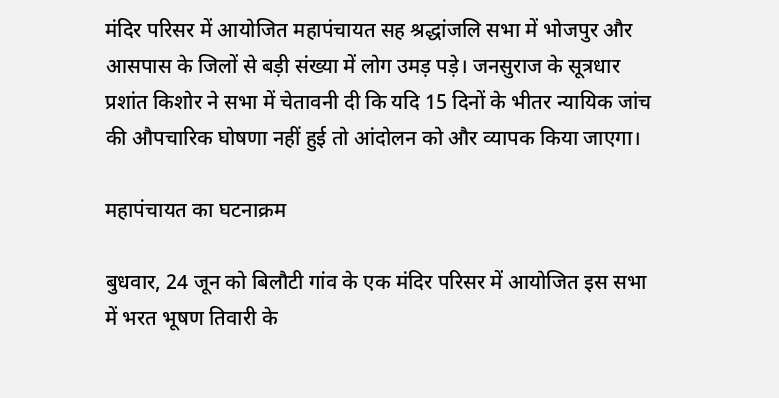मंदिर परिसर में आयोजित महापंचायत सह श्रद्धांजलि सभा में भोजपुर और आसपास के जिलों से बड़ी संख्या में लोग उमड़ पड़े। जनसुराज के सूत्रधार प्रशांत किशोर ने सभा में चेतावनी दी कि यदि 15 दिनों के भीतर न्यायिक जांच की औपचारिक घोषणा नहीं हुई तो आंदोलन को और व्यापक किया जाएगा।

महापंचायत का घटनाक्रम

बुधवार, 24 जून को बिलौटी गांव के एक मंदिर परिसर में आयोजित इस सभा में भरत भूषण तिवारी के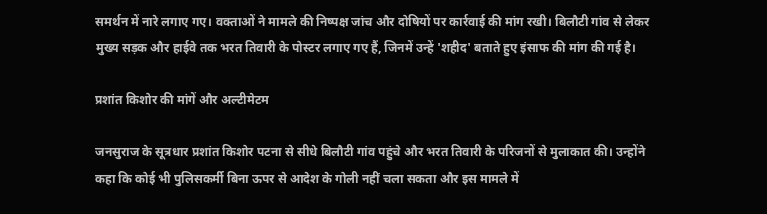समर्थन में नारे लगाए गए। वक्ताओं ने मामले की निष्पक्ष जांच और दोषियों पर कार्रवाई की मांग रखी। बिलौटी गांव से लेकर मुख्य सड़क और हाईवे तक भरत तिवारी के पोस्टर लगाए गए हैं, जिनमें उन्हें 'शहीद' बताते हुए इंसाफ की मांग की गई है।

प्रशांत किशोर की मांगें और अल्टीमेटम

जनसुराज के सूत्रधार प्रशांत किशोर पटना से सीधे बिलौटी गांव पहुंचे और भरत तिवारी के परिजनों से मुलाकात की। उन्होंने कहा कि कोई भी पुलिसकर्मी बिना ऊपर से आदेश के गोली नहीं चला सकता और इस मामले में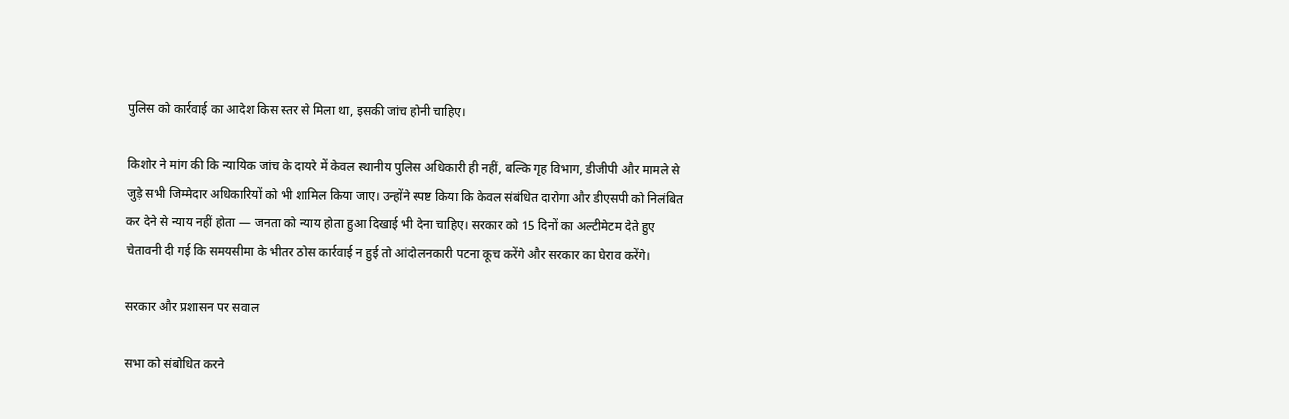पुलिस को कार्रवाई का आदेश किस स्तर से मिला था, इसकी जांच होनी चाहिए।

किशोर ने मांग की कि न्यायिक जांच के दायरे में केवल स्थानीय पुलिस अधिकारी ही नहीं, बल्कि गृह विभाग, डीजीपी और मामले से जुड़े सभी जिम्मेदार अधिकारियों को भी शामिल किया जाए। उन्होंने स्पष्ट किया कि केवल संबंधित दारोगा और डीएसपी को निलंबित कर देने से न्याय नहीं होता — जनता को न्याय होता हुआ दिखाई भी देना चाहिए। सरकार को 15 दिनों का अल्टीमेटम देते हुए चेतावनी दी गई कि समयसीमा के भीतर ठोस कार्रवाई न हुई तो आंदोलनकारी पटना कूच करेंगे और सरकार का घेराव करेंगे।

सरकार और प्रशासन पर सवाल

सभा को संबोधित करने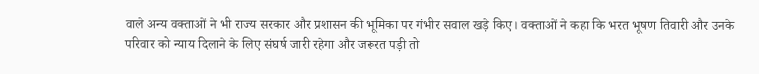वाले अन्य वक्ताओं ने भी राज्य सरकार और प्रशासन की भूमिका पर गंभीर सवाल खड़े किए। वक्ताओं ने कहा कि भरत भूषण तिवारी और उनके परिवार को न्याय दिलाने के लिए संघर्ष जारी रहेगा और जरूरत पड़ी तो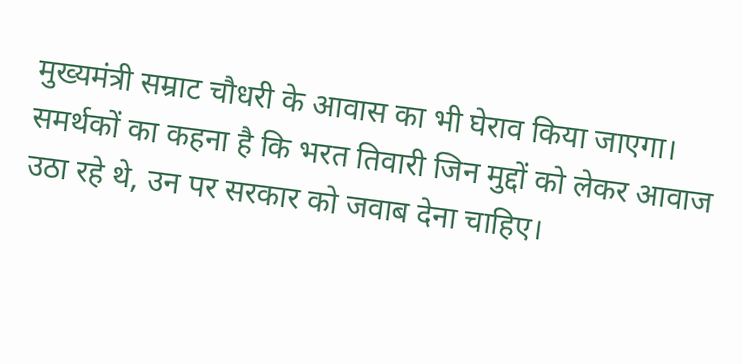मुख्यमंत्री सम्राट चौधरी के आवास का भी घेराव किया जाएगा। समर्थकों का कहना है कि भरत तिवारी जिन मुद्दों को लेकर आवाज उठा रहे थे, उन पर सरकार को जवाब देना चाहिए।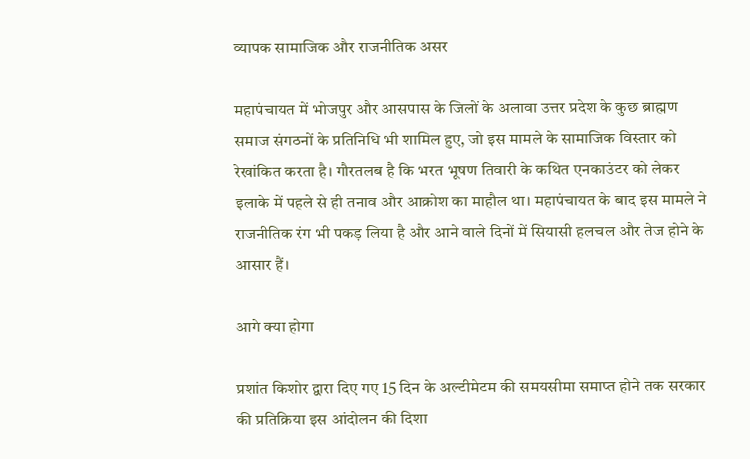व्यापक सामाजिक और राजनीतिक असर

महापंचायत में भोजपुर और आसपास के जिलों के अलावा उत्तर प्रदेश के कुछ ब्राह्मण समाज संगठनों के प्रतिनिधि भी शामिल हुए, जो इस मामले के सामाजिक विस्तार को रेखांकित करता है। गौरतलब है कि भरत भूषण तिवारी के कथित एनकाउंटर को लेकर इलाके में पहले से ही तनाव और आक्रोश का माहौल था। महापंचायत के बाद इस मामले ने राजनीतिक रंग भी पकड़ लिया है और आने वाले दिनों में सियासी हलचल और तेज होने के आसार हैं।

आगे क्या होगा

प्रशांत किशोर द्वारा दिए गए 15 दिन के अल्टीमेटम की समयसीमा समाप्त होने तक सरकार की प्रतिक्रिया इस आंदोलन की दिशा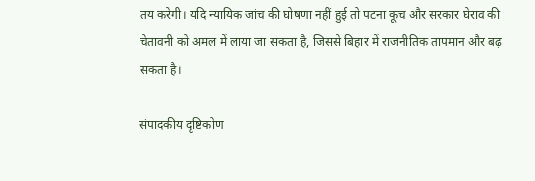तय करेगी। यदि न्यायिक जांच की घोषणा नहीं हुई तो पटना कूच और सरकार घेराव की चेतावनी को अमल में लाया जा सकता है, जिससे बिहार में राजनीतिक तापमान और बढ़ सकता है।

संपादकीय दृष्टिकोण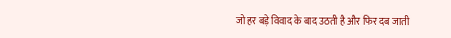जो हर बड़े विवाद के बाद उठती है और फिर दब जाती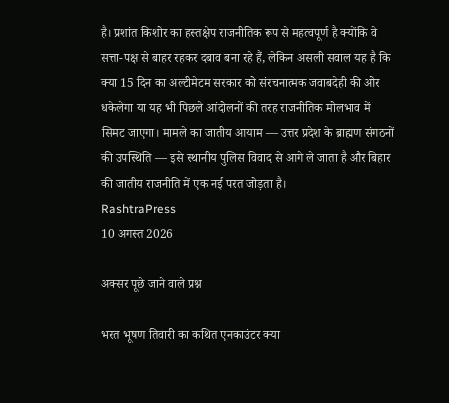है। प्रशांत किशोर का हस्तक्षेप राजनीतिक रूप से महत्वपूर्ण है क्योंकि वे सत्ता-पक्ष से बाहर रहकर दबाव बना रहे हैं, लेकिन असली सवाल यह है कि क्या 15 दिन का अल्टीमेटम सरकार को संरचनात्मक जवाबदेही की ओर धकेलेगा या यह भी पिछले आंदोलनों की तरह राजनीतिक मोलभाव में सिमट जाएगा। मामले का जातीय आयाम — उत्तर प्रदेश के ब्राह्मण संगठनों की उपस्थिति — इसे स्थानीय पुलिस विवाद से आगे ले जाता है और बिहार की जातीय राजनीति में एक नई परत जोड़ता है।
RashtraPress
10 अगस्त 2026

अक्सर पूछे जाने वाले प्रश्न

भरत भूषण तिवारी का कथित एनकाउंटर क्या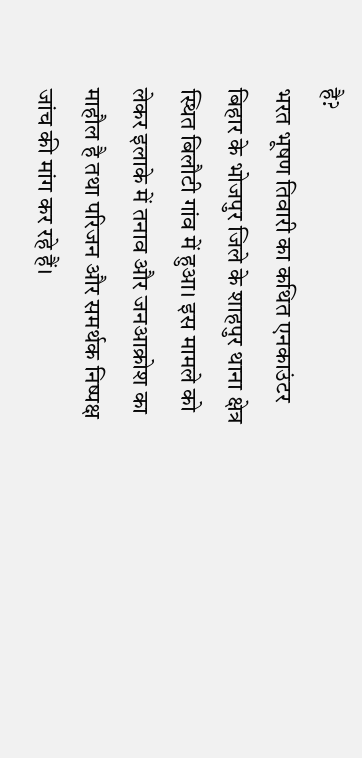है?
भरत भूषण तिवारी का कथित एनकाउंटर बिहार के भोजपुर जिले के शाहपुर थाना क्षेत्र स्थित बिलौटी गांव में हुआ। इस मामले को लेकर इलाके में तनाव और जनआक्रोश का माहौल है तथा परिजन और समर्थक निष्पक्ष जांच की मांग कर रहे हैं।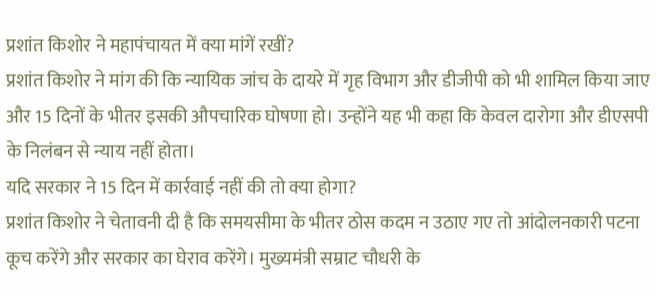प्रशांत किशोर ने महापंचायत में क्या मांगें रखीं?
प्रशांत किशोर ने मांग की कि न्यायिक जांच के दायरे में गृह विभाग और डीजीपी को भी शामिल किया जाए और 15 दिनों के भीतर इसकी औपचारिक घोषणा हो। उन्होंने यह भी कहा कि केवल दारोगा और डीएसपी के निलंबन से न्याय नहीं होता।
यदि सरकार ने 15 दिन में कार्रवाई नहीं की तो क्या होगा?
प्रशांत किशोर ने चेतावनी दी है कि समयसीमा के भीतर ठोस कदम न उठाए गए तो आंदोलनकारी पटना कूच करेंगे और सरकार का घेराव करेंगे। मुख्यमंत्री सम्राट चौधरी के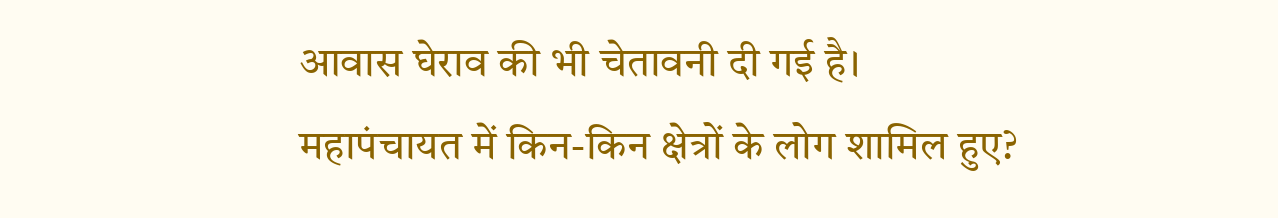आवास घेराव की भी चेतावनी दी गई है।
महापंचायत में किन-किन क्षेत्रों के लोग शामिल हुए?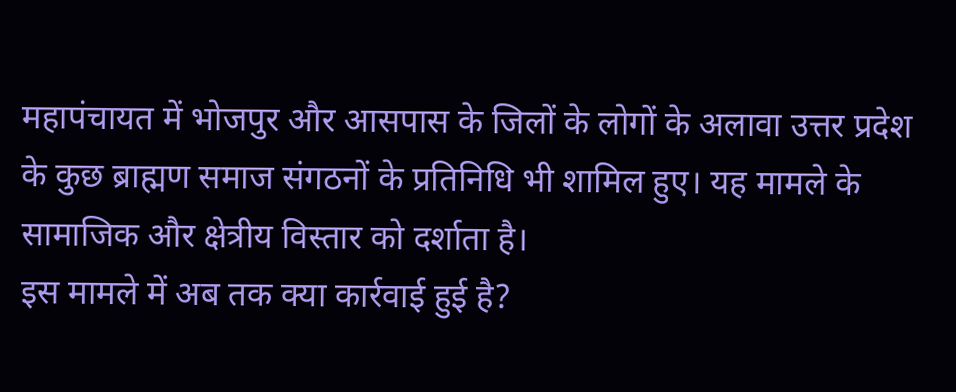महापंचायत में भोजपुर और आसपास के जिलों के लोगों के अलावा उत्तर प्रदेश के कुछ ब्राह्मण समाज संगठनों के प्रतिनिधि भी शामिल हुए। यह मामले के सामाजिक और क्षेत्रीय विस्तार को दर्शाता है।
इस मामले में अब तक क्या कार्रवाई हुई है?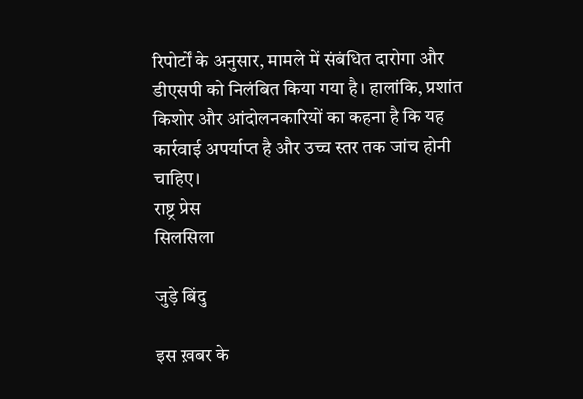रिपोर्टों के अनुसार, मामले में संबंधित दारोगा और डीएसपी को निलंबित किया गया है। हालांकि, प्रशांत किशोर और आंदोलनकारियों का कहना है कि यह कार्रवाई अपर्याप्त है और उच्च स्तर तक जांच होनी चाहिए।
राष्ट्र प्रेस
सिलसिला

जुड़े बिंदु

इस ख़बर के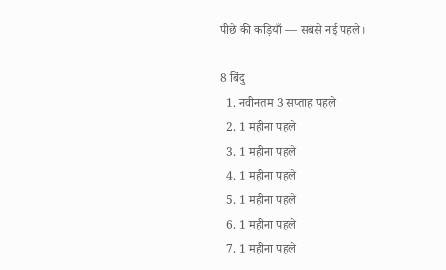पीछे की कड़ियाँ — सबसे नई पहले।

8 बिंदु
  1. नवीनतम 3 सप्ताह पहले
  2. 1 महीना पहले
  3. 1 महीना पहले
  4. 1 महीना पहले
  5. 1 महीना पहले
  6. 1 महीना पहले
  7. 1 महीना पहले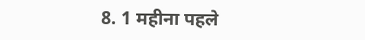8. 1 महीना पहले